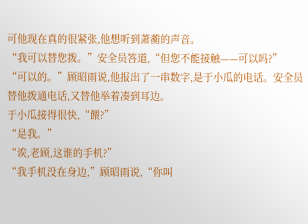可他现在真的很紧张,他想听到萧蘅的声音。
“我可以替您拨。”安全员答道,“但您不能接触——可以吗?”
“可以的。”顾昭雨说,他报出了一串数字,是于小瓜的电话。安全员替他拨通电话,又替他举着凑到耳边。
于小瓜接得很快,“餵?”
“是我。”
“诶,老顾,这谁的手机?”
“我手机没在身边,”顾昭雨说,“你叫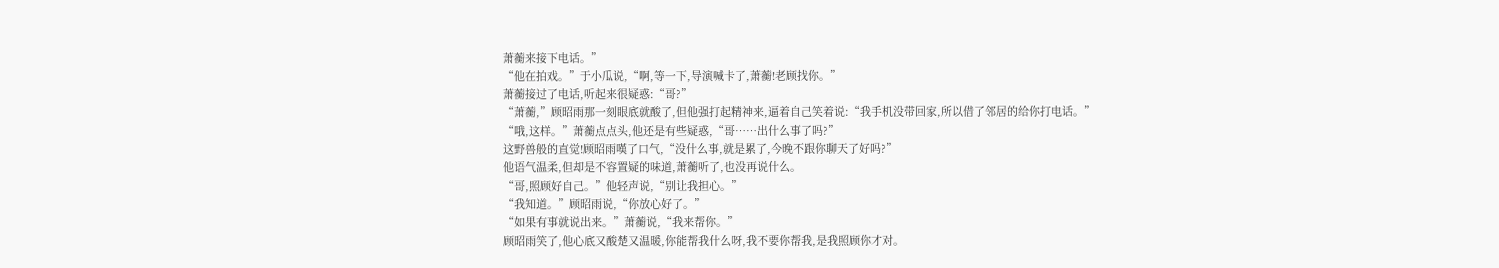萧蘅来接下电话。”
“他在拍戏。”于小瓜说,“啊,等一下,导演喊卡了,萧蘅!老顾找你。”
萧蘅接过了电话,听起来很疑惑:“哥?”
“萧蘅,”顾昭雨那一刻眼底就酸了,但他强打起精神来,逼着自己笑着说:“我手机没带回家,所以借了邻居的给你打电话。”
“哦,这样。”萧蘅点点头,他还是有些疑惑,“哥……出什么事了吗?”
这野兽般的直觉!顾昭雨嘆了口气,“没什么事,就是累了,今晚不跟你聊天了好吗?”
他语气温柔,但却是不容置疑的味道,萧蘅听了,也没再说什么。
“哥,照顾好自己。”他轻声说,“别让我担心。”
“我知道。”顾昭雨说,“你放心好了。”
“如果有事就说出来。”萧蘅说,“我来帮你。”
顾昭雨笑了,他心底又酸楚又温暖,你能帮我什么呀,我不要你帮我,是我照顾你才对。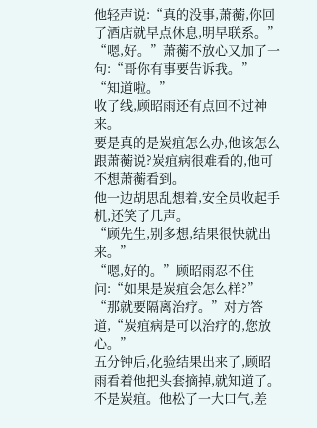他轻声说:“真的没事,萧蘅,你回了酒店就早点休息,明早联系。”
“嗯,好。”萧蘅不放心又加了一句:“哥你有事要告诉我。”
“知道啦。”
收了线,顾昭雨还有点回不过神来。
要是真的是炭疽怎么办,他该怎么跟萧蘅说?炭疽病很难看的,他可不想萧蘅看到。
他一边胡思乱想着,安全员收起手机,还笑了几声。
“顾先生,别多想,结果很快就出来。”
“嗯,好的。”顾昭雨忍不住问:“如果是炭疽会怎么样?”
“那就要隔离治疗。”对方答道,“炭疽病是可以治疗的,您放心。”
五分钟后,化验结果出来了,顾昭雨看着他把头套摘掉,就知道了。
不是炭疽。他松了一大口气,差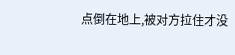点倒在地上,被对方拉住才没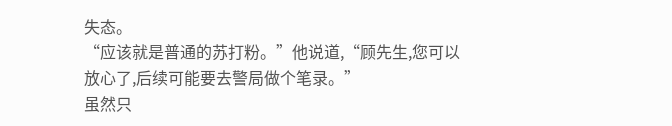失态。
“应该就是普通的苏打粉。”他说道,“顾先生,您可以放心了,后续可能要去警局做个笔录。”
虽然只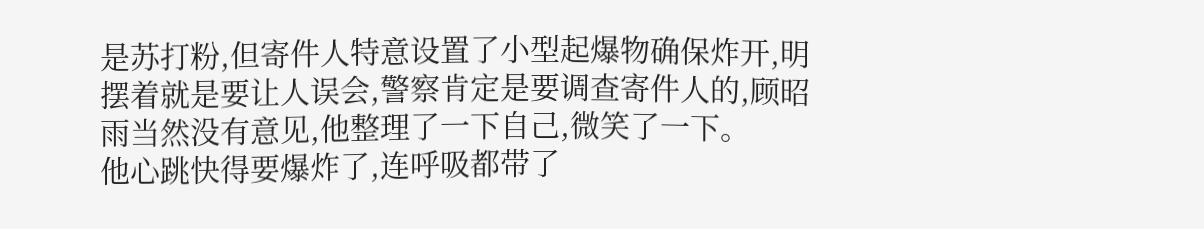是苏打粉,但寄件人特意设置了小型起爆物确保炸开,明摆着就是要让人误会,警察肯定是要调查寄件人的,顾昭雨当然没有意见,他整理了一下自己,微笑了一下。
他心跳快得要爆炸了,连呼吸都带了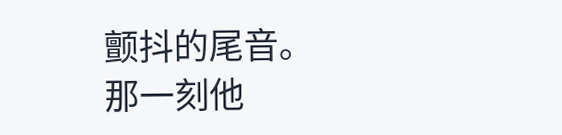颤抖的尾音。
那一刻他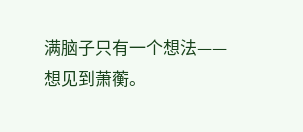满脑子只有一个想法——
想见到萧蘅。